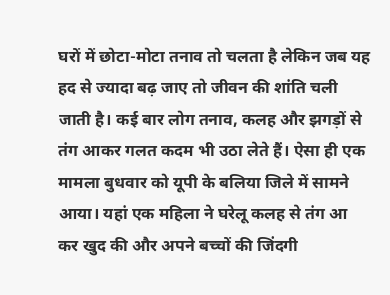घरों में छोटा-मोटा तनाव तो चलता है लेकिन जब यह हद से ज्यादा बढ़ जाए तो जीवन की शांति चली जाती है। कई बार लोग तनाव, कलह और झगड़ों से तंग आकर गलत कदम भी उठा लेते हैं। ऐसा ही एक मामला बुधवार को यूपी के बलिया जिले में सामने आया। यहां एक महिला ने घरेलू कलह से तंग आ कर खुद की और अपने बच्चों की जिंदगी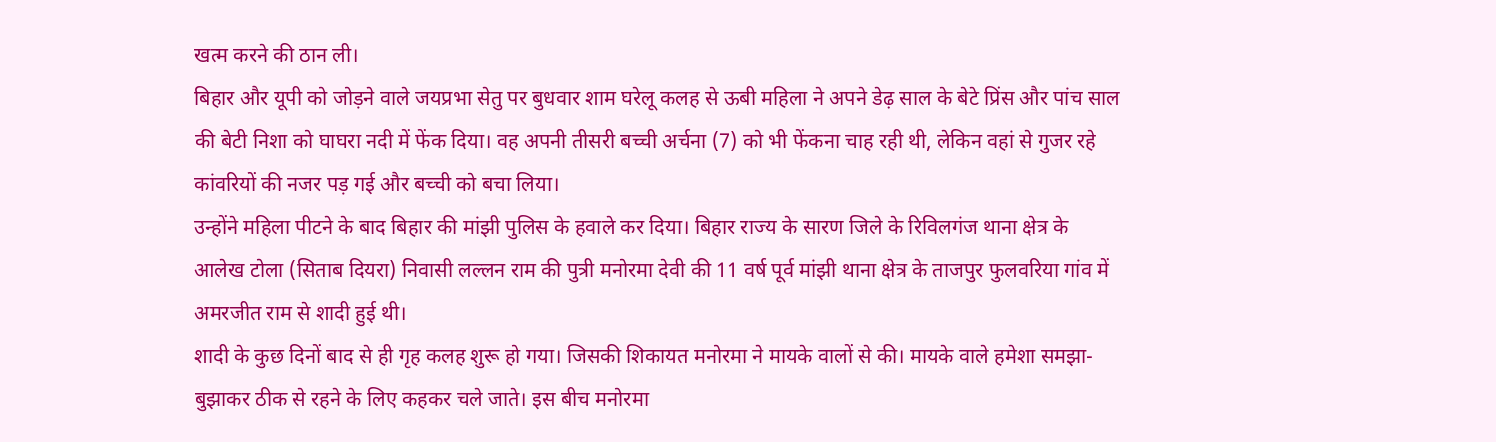खत्म करने की ठान ली।
बिहार और यूपी को जोड़ने वाले जयप्रभा सेतु पर बुधवार शाम घरेलू कलह से ऊबी महिला ने अपने डेढ़ साल के बेटे प्रिंस और पांच साल की बेटी निशा को घाघरा नदी में फेंक दिया। वह अपनी तीसरी बच्ची अर्चना (7) को भी फेंकना चाह रही थी, लेकिन वहां से गुजर रहे कांवरियों की नजर पड़ गई और बच्ची को बचा लिया।
उन्होंने महिला पीटने के बाद बिहार की मांझी पुलिस के हवाले कर दिया। बिहार राज्य के सारण जिले के रिविलगंज थाना क्षेत्र के आलेख टोला (सिताब दियरा) निवासी लल्लन राम की पुत्री मनोरमा देवी की 11 वर्ष पूर्व मांझी थाना क्षेत्र के ताजपुर फुलवरिया गांव में अमरजीत राम से शादी हुई थी।
शादी के कुछ दिनों बाद से ही गृह कलह शुरू हो गया। जिसकी शिकायत मनोरमा ने मायके वालों से की। मायके वाले हमेशा समझा-बुझाकर ठीक से रहने के लिए कहकर चले जाते। इस बीच मनोरमा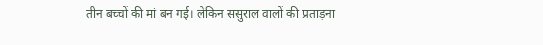तीन बच्चों की मां बन गई। लेकिन ससुराल वालों की प्रताड़ना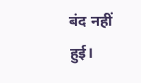बंद नहीं हुई।